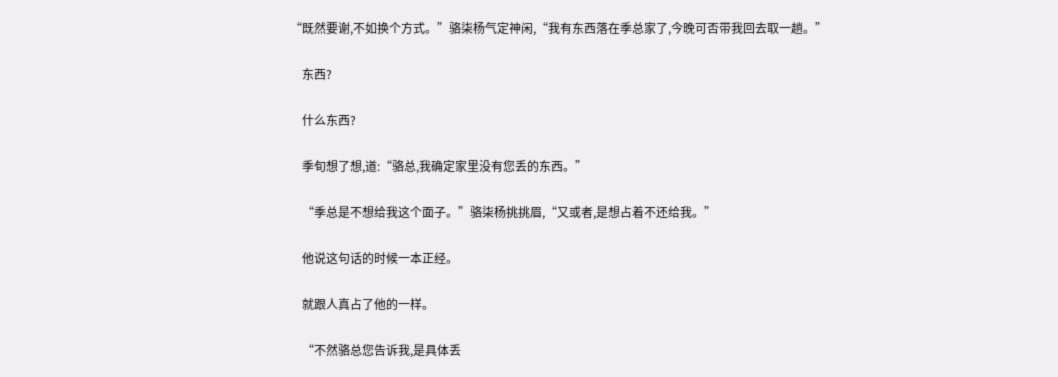“既然要谢,不如换个方式。”骆柒杨气定神闲,“我有东西落在季总家了,今晚可否带我回去取一趟。”

    东西?

    什么东西?

    季旬想了想,道:“骆总,我确定家里没有您丢的东西。”

    “季总是不想给我这个面子。”骆柒杨挑挑眉,“又或者,是想占着不还给我。”

    他说这句话的时候一本正经。

    就跟人真占了他的一样。

    “不然骆总您告诉我,是具体丢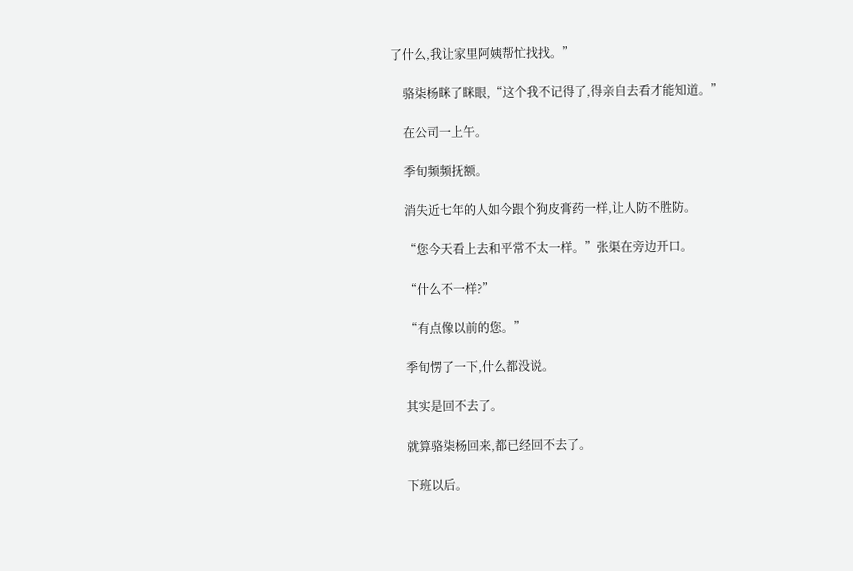了什么,我让家里阿姨帮忙找找。”

    骆柒杨眯了眯眼,“这个我不记得了,得亲自去看才能知道。”

    在公司一上午。

    季旬频频抚额。

    消失近七年的人如今跟个狗皮膏药一样,让人防不胜防。

    “您今天看上去和平常不太一样。”张渠在旁边开口。

    “什么不一样?”

    “有点像以前的您。”

    季旬愣了一下,什么都没说。

    其实是回不去了。

    就算骆柒杨回来,都已经回不去了。

    下班以后。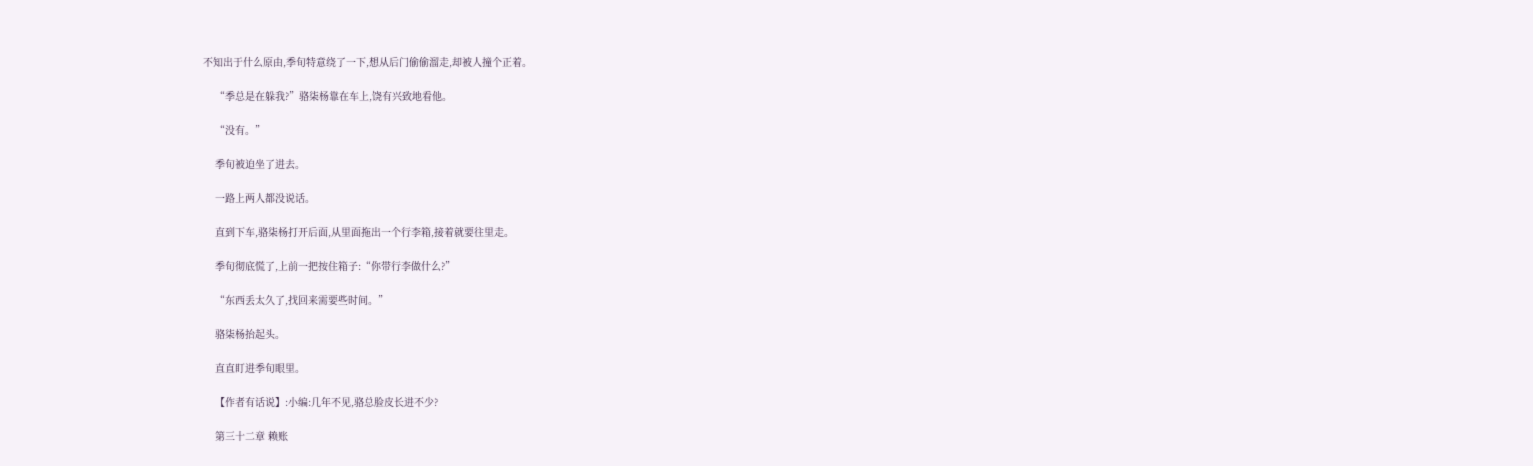不知出于什么原由,季旬特意绕了一下,想从后门偷偷溜走,却被人撞个正着。

    “季总是在躲我?”骆柒杨靠在车上,饶有兴致地看他。

    “没有。”

    季旬被迫坐了进去。

    一路上两人都没说话。

    直到下车,骆柒杨打开后面,从里面拖出一个行李箱,接着就要往里走。

    季旬彻底慌了,上前一把按住箱子:“你带行李做什么?”

    “东西丢太久了,找回来需要些时间。”

    骆柒杨抬起头。

    直直盯进季旬眼里。

    【作者有话说】:小编:几年不见,骆总脸皮长进不少?

    第三十二章 赖账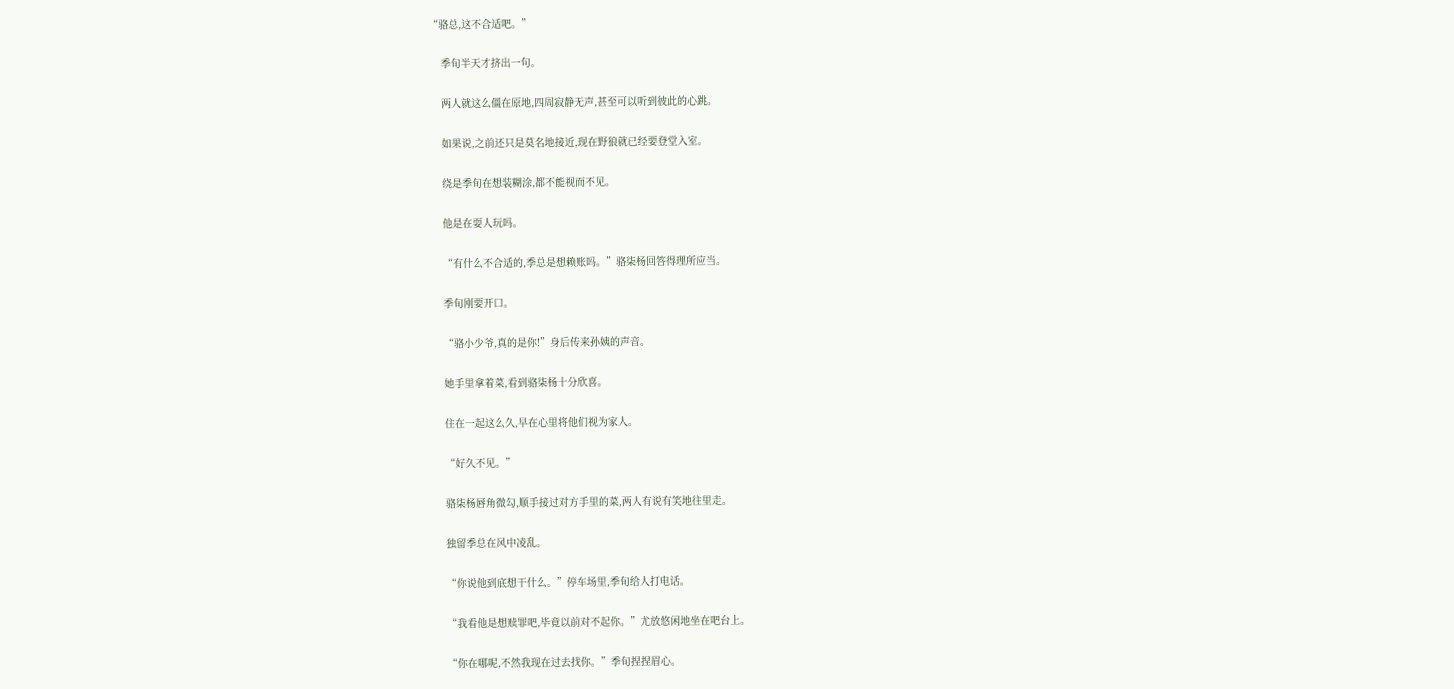“骆总,这不合适吧。”

    季旬半天才挤出一句。

    两人就这么僵在原地,四周寂静无声,甚至可以听到彼此的心跳。

    如果说,之前还只是莫名地接近,现在野狼就已经要登堂入室。

    绕是季旬在想装糊涂,都不能视而不见。

    他是在耍人玩吗。

    “有什么不合适的,季总是想赖账吗。”骆柒杨回答得理所应当。

    季旬刚要开口。

    “骆小少爷,真的是你!”身后传来孙姨的声音。

    她手里拿着菜,看到骆柒杨十分欣喜。

    住在一起这么久,早在心里将他们视为家人。

    “好久不见。”

    骆柒杨唇角微勾,顺手接过对方手里的菜,两人有说有笑地往里走。

    独留季总在风中凌乱。

    “你说他到底想干什么。”停车场里,季旬给人打电话。

    “我看他是想赎罪吧,毕竟以前对不起你。”尤放悠闲地坐在吧台上。

    “你在哪呢,不然我现在过去找你。”季旬捏捏眉心。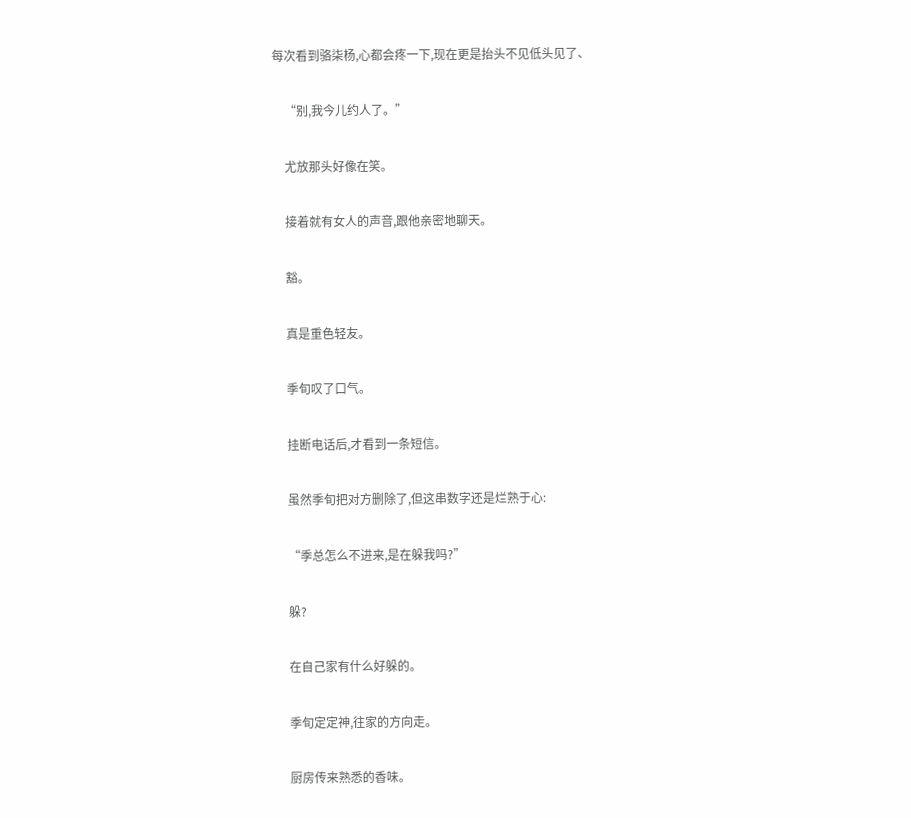每次看到骆柒杨,心都会疼一下,现在更是抬头不见低头见了、

    “别,我今儿约人了。”

    尤放那头好像在笑。

    接着就有女人的声音,跟他亲密地聊天。

    豁。

    真是重色轻友。

    季旬叹了口气。

    挂断电话后,才看到一条短信。

    虽然季旬把对方删除了,但这串数字还是烂熟于心:

    “季总怎么不进来,是在躲我吗?”

    躲?

    在自己家有什么好躲的。

    季旬定定神,往家的方向走。

    厨房传来熟悉的香味。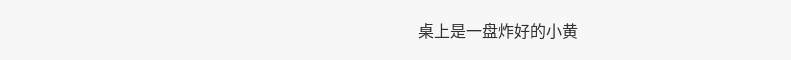桌上是一盘炸好的小黄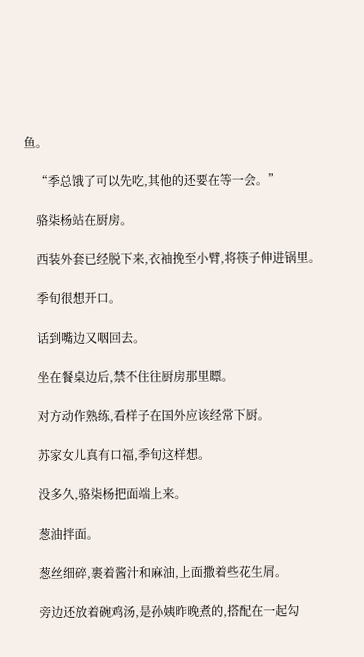鱼。

    “季总饿了可以先吃,其他的还要在等一会。”

    骆柒杨站在厨房。

    西装外套已经脱下来,衣袖挽至小臂,将筷子伸进锅里。

    季旬很想开口。

    话到嘴边又咽回去。

    坐在餐桌边后,禁不住往厨房那里瞟。

    对方动作熟练,看样子在国外应该经常下厨。

    苏家女儿真有口福,季旬这样想。

    没多久,骆柒杨把面端上来。

    葱油拌面。

    葱丝细碎,裹着酱汁和麻油,上面撒着些花生屑。

    旁边还放着碗鸡汤,是孙姨昨晚煮的,搭配在一起勾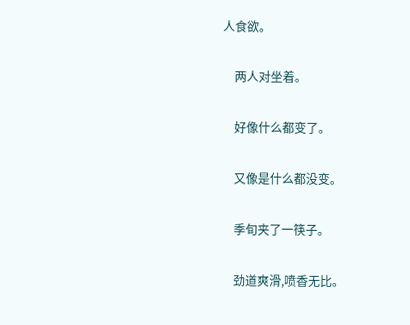人食欲。

    两人对坐着。

    好像什么都变了。

    又像是什么都没变。

    季旬夹了一筷子。

    劲道爽滑,喷香无比。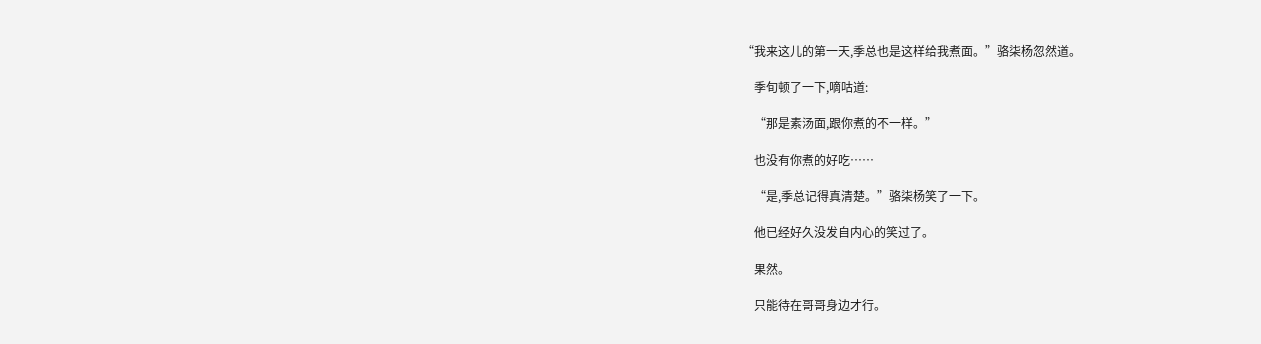“我来这儿的第一天,季总也是这样给我煮面。”骆柒杨忽然道。

    季旬顿了一下,嘀咕道:

    “那是素汤面,跟你煮的不一样。”

    也没有你煮的好吃……

    “是,季总记得真清楚。”骆柒杨笑了一下。

    他已经好久没发自内心的笑过了。

    果然。

    只能待在哥哥身边才行。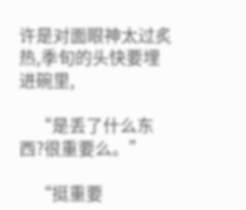许是对面眼神太过炙热,季旬的头快要埋进碗里,

    “是丢了什么东西?很重要么。”

    “挺重要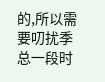的,所以需要叨扰季总一段时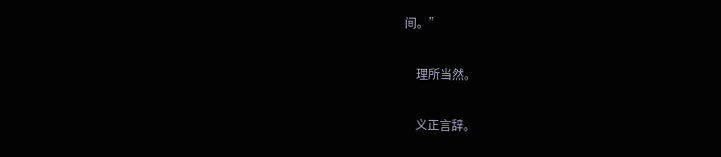间。”

    理所当然。

    义正言辞。